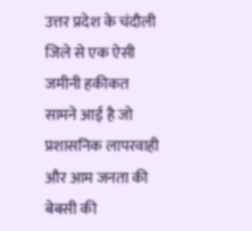उत्तर प्रदेश के चंदौली जिले से एक ऐसी जमीनी हकीकत सामने आई है जो प्रशासनिक लापरवाही और आम जनता की बेबसी की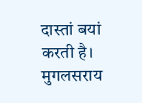दास्तां बयां करती है। मुगलसराय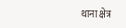थाना क्षेत्र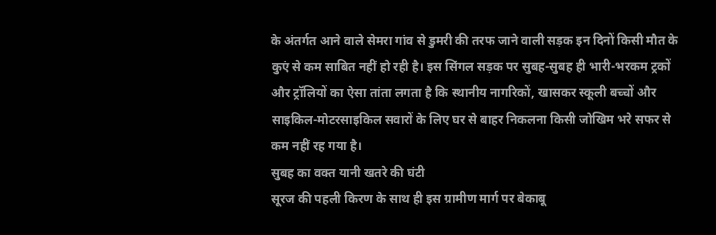के अंतर्गत आने वाले सेमरा गांव से डुमरी की तरफ जाने वाली सड़क इन दिनों किसी मौत के कुएं से कम साबित नहीं हो रही है। इस सिंगल सड़क पर सुबह-सुबह ही भारी-भरकम ट्रकों और ट्रॉलियों का ऐसा तांता लगता है कि स्थानीय नागरिकों, खासकर स्कूली बच्चों और साइकिल-मोटरसाइकिल सवारों के लिए घर से बाहर निकलना किसी जोखिम भरे सफर से कम नहीं रह गया है।
सुबह का वक्त यानी खतरे की घंटी
सूरज की पहली किरण के साथ ही इस ग्रामीण मार्ग पर बेकाबू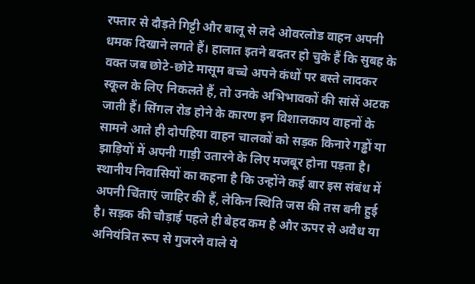रफ्तार से दौड़ते गिट्टी और बालू से लदे ओवरलोड वाहन अपनी धमक दिखाने लगते हैं। हालात इतने बदतर हो चुके हैं कि सुबह के वक्त जब छोटे-छोटे मासूम बच्चे अपने कंधों पर बस्ते लादकर स्कूल के लिए निकलते हैं, तो उनके अभिभावकों की सांसें अटक जाती हैं। सिंगल रोड होने के कारण इन विशालकाय वाहनों के सामने आते ही दोपहिया वाहन चालकों को सड़क किनारे गड्ढों या झाड़ियों में अपनी गाड़ी उतारने के लिए मजबूर होना पड़ता है।
स्थानीय निवासियों का कहना है कि उन्होंने कई बार इस संबंध में अपनी चिंताएं जाहिर की हैं, लेकिन स्थिति जस की तस बनी हुई है। सड़क की चौड़ाई पहले ही बेहद कम है और ऊपर से अवैध या अनियंत्रित रूप से गुजरने वाले ये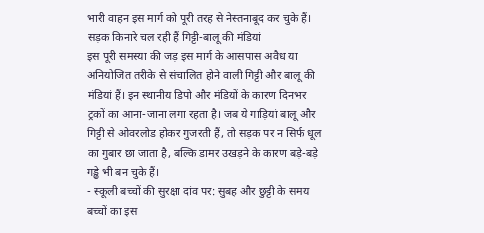भारी वाहन इस मार्ग को पूरी तरह से नेस्तनाबूद कर चुके हैं।
सड़क किनारे चल रही हैं गिट्टी-बालू की मंडियां
इस पूरी समस्या की जड़ इस मार्ग के आसपास अवैध या अनियोजित तरीके से संचालित होने वाली गिट्टी और बालू की मंडियां हैं। इन स्थानीय डिपो और मंडियों के कारण दिनभर ट्रकों का आना-जाना लगा रहता है। जब ये गाड़ियां बालू और गिट्टी से ओवरलोड होकर गुजरती हैं, तो सड़क पर न सिर्फ धूल का गुबार छा जाता है, बल्कि डामर उखड़ने के कारण बड़े-बड़े गड्ढे भी बन चुके हैं।
- स्कूली बच्चों की सुरक्षा दांव पर: सुबह और छुट्टी के समय बच्चों का इस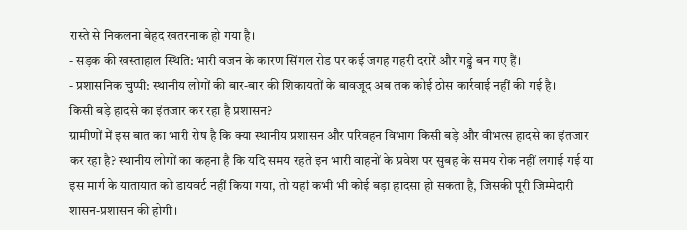रास्ते से निकलना बेहद खतरनाक हो गया है।
- सड़क की खस्ताहाल स्थिति: भारी वजन के कारण सिंगल रोड पर कई जगह गहरी दरारें और गड्ढे बन गए हैं।
- प्रशासनिक चुप्पी: स्थानीय लोगों की बार-बार की शिकायतों के बावजूद अब तक कोई ठोस कार्रवाई नहीं की गई है।
किसी बड़े हादसे का इंतजार कर रहा है प्रशासन?
ग्रामीणों में इस बात का भारी रोष है कि क्या स्थानीय प्रशासन और परिवहन विभाग किसी बड़े और वीभत्स हादसे का इंतजार कर रहा है? स्थानीय लोगों का कहना है कि यदि समय रहते इन भारी वाहनों के प्रवेश पर सुबह के समय रोक नहीं लगाई गई या इस मार्ग के यातायात को डायवर्ट नहीं किया गया, तो यहां कभी भी कोई बड़ा हादसा हो सकता है, जिसकी पूरी जिम्मेदारी शासन-प्रशासन की होगी।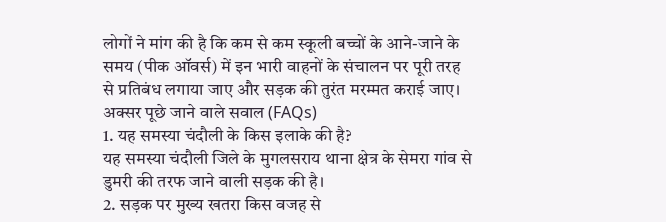लोगों ने मांग की है कि कम से कम स्कूली बच्चों के आने-जाने के समय (पीक ऑवर्स) में इन भारी वाहनों के संचालन पर पूरी तरह से प्रतिबंध लगाया जाए और सड़क की तुरंत मरम्मत कराई जाए।
अक्सर पूछे जाने वाले सवाल (FAQs)
1. यह समस्या चंदौली के किस इलाके की है?
यह समस्या चंदौली जिले के मुगलसराय थाना क्षेत्र के सेमरा गांव से डुमरी की तरफ जाने वाली सड़क की है।
2. सड़क पर मुख्य खतरा किस वजह से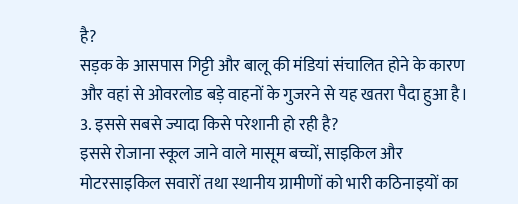है?
सड़क के आसपास गिट्टी और बालू की मंडियां संचालित होने के कारण और वहां से ओवरलोड बड़े वाहनों के गुजरने से यह खतरा पैदा हुआ है।
3. इससे सबसे ज्यादा किसे परेशानी हो रही है?
इससे रोजाना स्कूल जाने वाले मासूम बच्चों, साइकिल और मोटरसाइकिल सवारों तथा स्थानीय ग्रामीणों को भारी कठिनाइयों का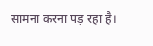सामना करना पड़ रहा है।